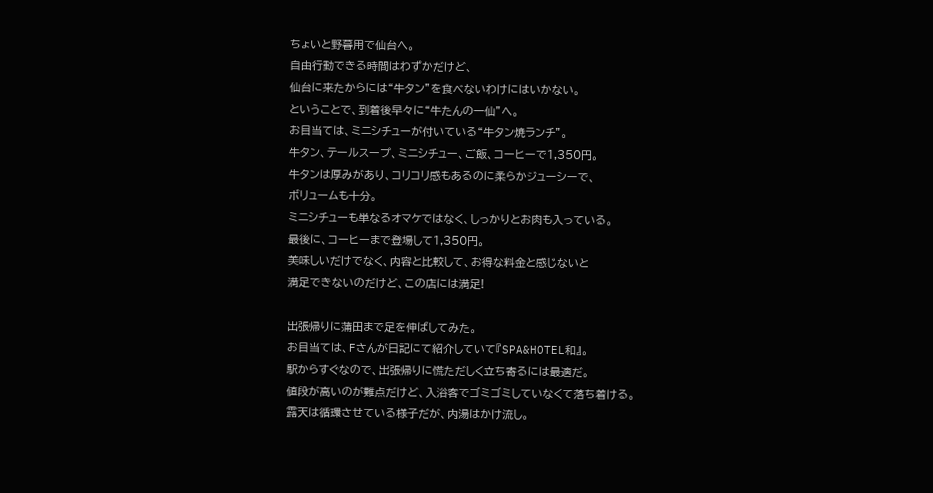ちょいと野暮用で仙台へ。
自由行動できる時間はわずかだけど、
仙台に来たからには“牛タン”を食べないわけにはいかない。
ということで、到着後早々に“牛たんの一仙”へ。
お目当ては、ミニシチューが付いている“牛タン焼ランチ”。
牛タン、テールスープ、ミニシチュー、ご飯、コーヒーで1,350円。
牛タンは厚みがあり、コリコリ感もあるのに柔らかジューシーで、
ボリュームも十分。
ミニシチューも単なるオマケではなく、しっかりとお肉も入っている。
最後に、コーヒーまで登場して1,350円。
美味しいだけでなく、内容と比較して、お得な料金と感じないと
満足できないのだけど、この店には満足!

出張帰りに蒲田まで足を伸ばしてみた。
お目当ては、Fさんが日記にて紹介していて『SPA&HOTEL和』。
駅からすぐなので、出張帰りに慌ただしく立ち寄るには最適だ。
値段が高いのが難点だけど、入浴客でゴミゴミしていなくて落ち着ける。
露天は循環させている様子だが、内湯はかけ流し。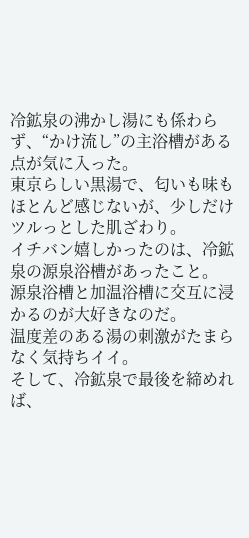冷鉱泉の沸かし湯にも係わらず、“かけ流し”の主浴槽がある点が気に入った。
東京らしい黒湯で、匂いも味もほとんど感じないが、少しだけツルっとした肌ざわり。
イチバン嬉しかったのは、冷鉱泉の源泉浴槽があったこと。
源泉浴槽と加温浴槽に交互に浸かるのが大好きなのだ。
温度差のある湯の刺激がたまらなく気持ちイイ。
そして、冷鉱泉で最後を締めれば、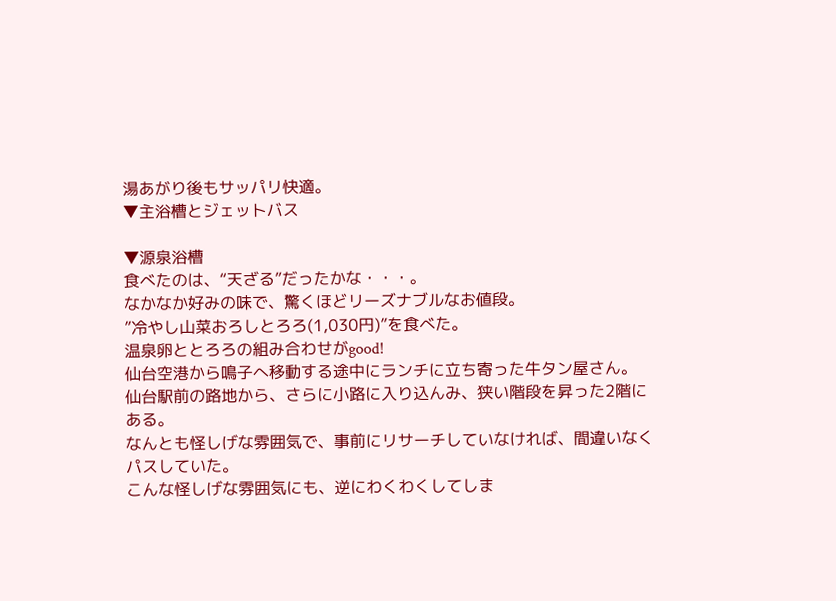湯あがり後もサッパリ快適。
▼主浴槽とジェットバス

▼源泉浴槽
食べたのは、“天ざる”だったかな・・・。
なかなか好みの味で、驚くほどリーズナブルなお値段。
”冷やし山菜おろしとろろ(1,030円)”を食べた。
温泉卵ととろろの組み合わせがgood!
仙台空港から鳴子へ移動する途中にランチに立ち寄った牛タン屋さん。
仙台駅前の路地から、さらに小路に入り込んみ、狭い階段を昇った2階にある。
なんとも怪しげな雰囲気で、事前にリサーチしていなければ、間違いなくパスしていた。
こんな怪しげな雰囲気にも、逆にわくわくしてしま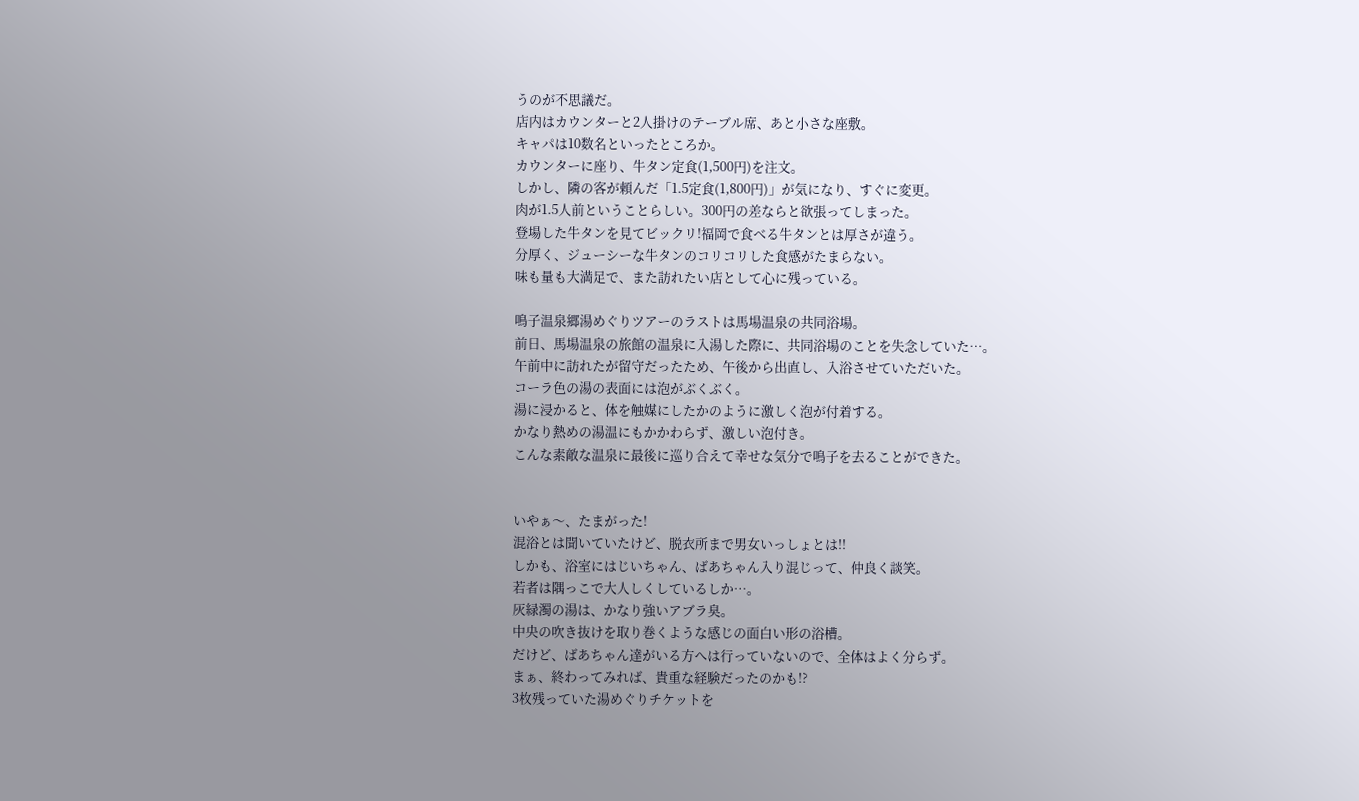うのが不思議だ。
店内はカウンターと2人掛けのテーブル席、あと小さな座敷。
キャパは10数名といったところか。
カウンターに座り、牛タン定食(1,500円)を注文。
しかし、隣の客が頼んだ「1.5定食(1,800円)」が気になり、すぐに変更。
肉が1.5人前ということらしい。300円の差ならと欲張ってしまった。
登場した牛タンを見てビックリ!福岡で食べる牛タンとは厚さが違う。
分厚く、ジューシーな牛タンのコリコリした食感がたまらない。
味も量も大満足で、また訪れたい店として心に残っている。

鳴子温泉郷湯めぐりツアーのラストは馬場温泉の共同浴場。
前日、馬場温泉の旅館の温泉に入湯した際に、共同浴場のことを失念していた…。
午前中に訪れたが留守だったため、午後から出直し、入浴させていただいた。
コーラ色の湯の表面には泡がぶくぶく。
湯に浸かると、体を触媒にしたかのように激しく泡が付着する。
かなり熱めの湯温にもかかわらず、激しい泡付き。
こんな素敵な温泉に最後に巡り合えて幸せな気分で鳴子を去ることができた。


いやぁ〜、たまがった!
混浴とは聞いていたけど、脱衣所まで男女いっしょとは!!
しかも、浴室にはじいちゃん、ばあちゃん入り混じって、仲良く談笑。
若者は隅っこで大人しくしているしか…。
灰緑濁の湯は、かなり強いアブラ臭。
中央の吹き抜けを取り巻くような感じの面白い形の浴槽。
だけど、ばあちゃん達がいる方へは行っていないので、全体はよく分らず。
まぁ、終わってみれば、貴重な経験だったのかも!?
3枚残っていた湯めぐりチケットを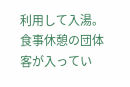利用して入湯。
食事休憩の団体客が入ってい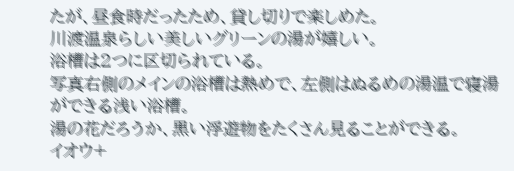たが、昼食時だったため、貸し切りで楽しめた。
川渡温泉らしい美しいグリーンの湯が嬉しい。
浴槽は2つに区切られている。
写真右側のメインの浴槽は熱めで、左側はぬるめの湯温で寝湯ができる浅い浴槽。
湯の花だろうか、黒い浮遊物をたくさん見ることができる。
イオウ+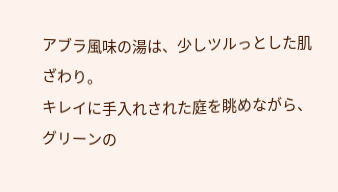アブラ風味の湯は、少しツルっとした肌ざわり。
キレイに手入れされた庭を眺めながら、グリーンの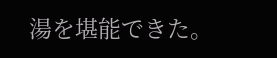湯を堪能できた。